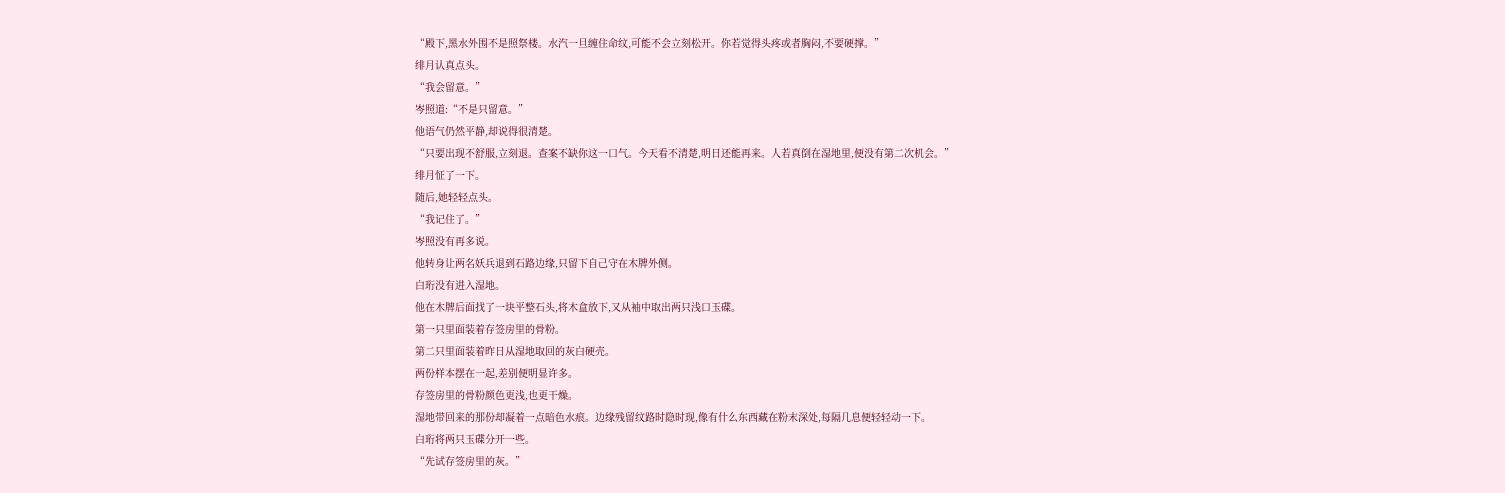“殿下,黑水外围不是照祭楼。水汽一旦缠住命纹,可能不会立刻松开。你若觉得头疼或者胸闷,不要硬撑。”
绯月认真点头。
“我会留意。”
岑照道:“不是只留意。”
他语气仍然平静,却说得很清楚。
“只要出现不舒服,立刻退。查案不缺你这一口气。今天看不清楚,明日还能再来。人若真倒在湿地里,便没有第二次机会。”
绯月怔了一下。
随后,她轻轻点头。
“我记住了。”
岑照没有再多说。
他转身让两名妖兵退到石路边缘,只留下自己守在木牌外侧。
白珩没有进入湿地。
他在木牌后面找了一块平整石头,将木盒放下,又从袖中取出两只浅口玉碟。
第一只里面装着存签房里的骨粉。
第二只里面装着昨日从湿地取回的灰白硬壳。
两份样本摆在一起,差别便明显许多。
存签房里的骨粉颜色更浅,也更干燥。
湿地带回来的那份却凝着一点暗色水痕。边缘残留纹路时隐时现,像有什么东西藏在粉末深处,每隔几息便轻轻动一下。
白珩将两只玉碟分开一些。
“先试存签房里的灰。”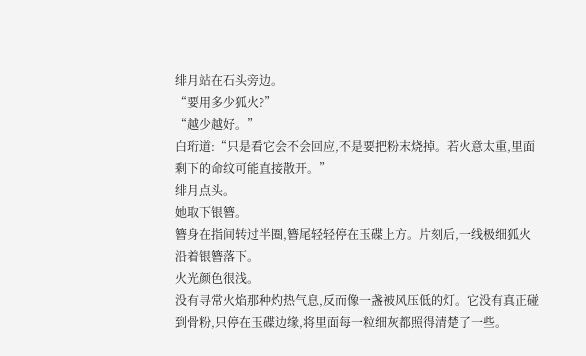绯月站在石头旁边。
“要用多少狐火?”
“越少越好。”
白珩道:“只是看它会不会回应,不是要把粉末烧掉。若火意太重,里面剩下的命纹可能直接散开。”
绯月点头。
她取下银簪。
簪身在指间转过半圈,簪尾轻轻停在玉碟上方。片刻后,一线极细狐火沿着银簪落下。
火光颜色很浅。
没有寻常火焰那种灼热气息,反而像一盏被风压低的灯。它没有真正碰到骨粉,只停在玉碟边缘,将里面每一粒细灰都照得清楚了一些。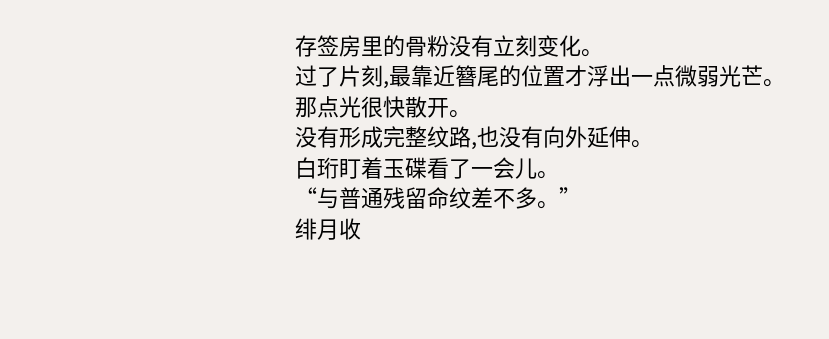存签房里的骨粉没有立刻变化。
过了片刻,最靠近簪尾的位置才浮出一点微弱光芒。
那点光很快散开。
没有形成完整纹路,也没有向外延伸。
白珩盯着玉碟看了一会儿。
“与普通残留命纹差不多。”
绯月收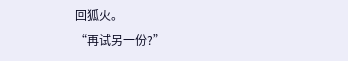回狐火。
“再试另一份?”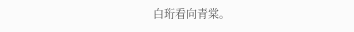白珩看向青棠。